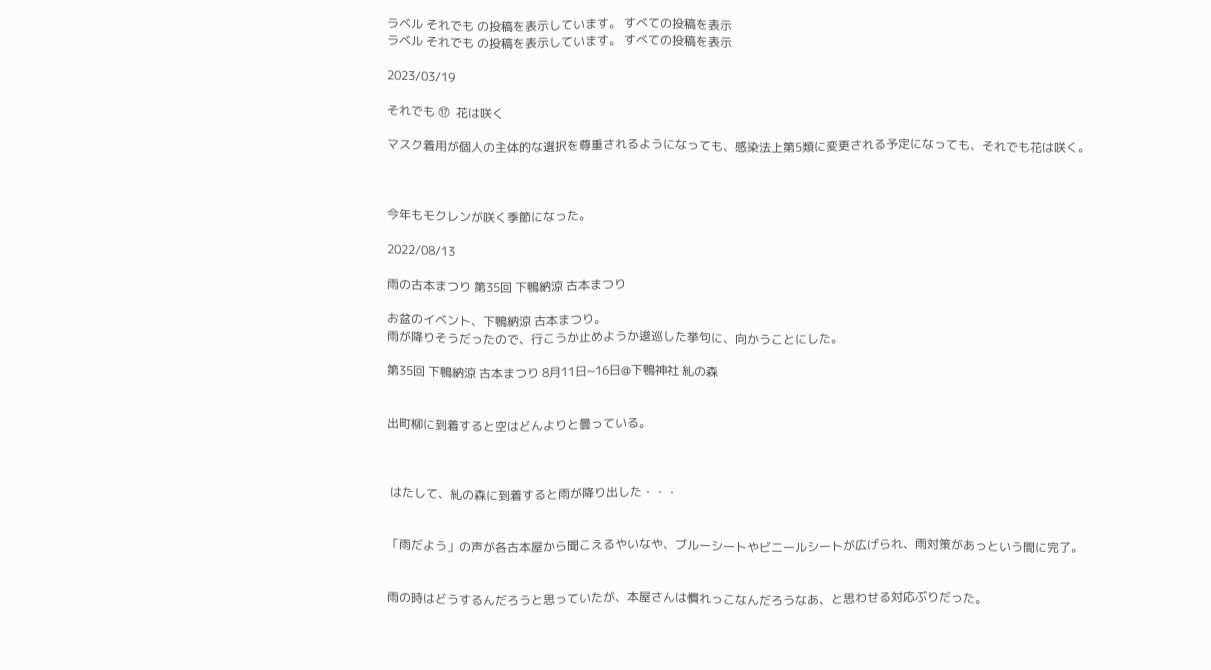ラベル それでも の投稿を表示しています。 すべての投稿を表示
ラベル それでも の投稿を表示しています。 すべての投稿を表示

2023/03/19

それでも ⑰  花は咲く

マスク着用が個人の主体的な選択を尊重されるようになっても、感染法上第5類に変更される予定になっても、それでも花は咲く。



今年もモクレンが咲く季節になった。

2022/08/13

雨の古本まつり 第35回 下鴨納涼 古本まつり

お盆のイベント、下鴨納涼 古本まつり。
雨が降りそうだったので、行こうか止めようか逡巡した挙句に、向かうことにした。

第35回 下鴨納涼 古本まつり 8月11日~16日@下鴨神社 糺の森


出町柳に到着すると空はどんよりと曇っている。



 はたして、糺の森に到着すると雨が降り出した・・・


「雨だよう」の声が各古本屋から聞こえるやいなや、ブルーシートやビニールシートが広げられ、雨対策があっという間に完了。


雨の時はどうするんだろうと思っていたが、本屋さんは慣れっこなんだろうなあ、と思わせる対応ぶりだった。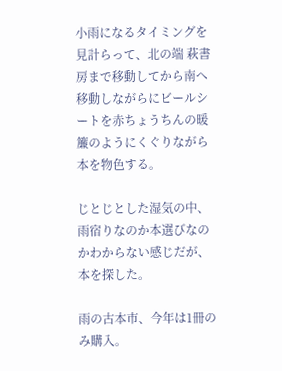小雨になるタイミングを見計らって、北の端 萩書房まで移動してから南へ移動しながらにビールシートを赤ちょうちんの暖簾のようにくぐりながら本を物色する。

じとじとした湿気の中、雨宿りなのか本選びなのかわからない感じだが、本を探した。

雨の古本市、今年は1冊のみ購入。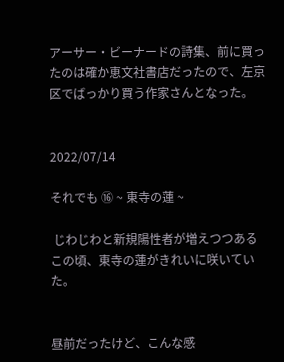アーサー・ビーナードの詩集、前に買ったのは確か恵文社書店だったので、左京区でばっかり買う作家さんとなった。


2022/07/14

それでも ⑯ ~ 東寺の蓮 ~

 じわじわと新規陽性者が増えつつあるこの頃、東寺の蓮がきれいに咲いていた。


昼前だったけど、こんな感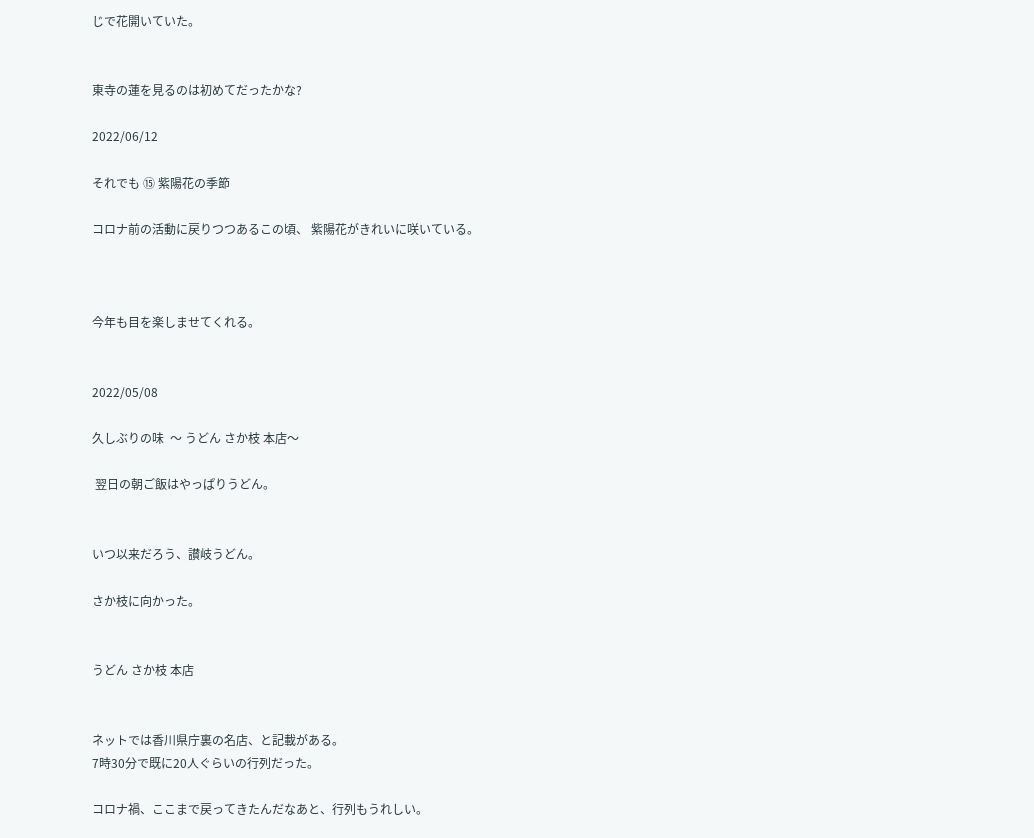じで花開いていた。


東寺の蓮を見るのは初めてだったかな?

2022/06/12

それでも ⑮ 紫陽花の季節

コロナ前の活動に戻りつつあるこの頃、 紫陽花がきれいに咲いている。



今年も目を楽しませてくれる。


2022/05/08

久しぶりの味  〜 うどん さか枝 本店〜

 翌日の朝ご飯はやっぱりうどん。


いつ以来だろう、讃岐うどん。

さか枝に向かった。


うどん さか枝 本店


ネットでは香川県庁裏の名店、と記載がある。
7時30分で既に20人ぐらいの行列だった。

コロナ禍、ここまで戻ってきたんだなあと、行列もうれしい。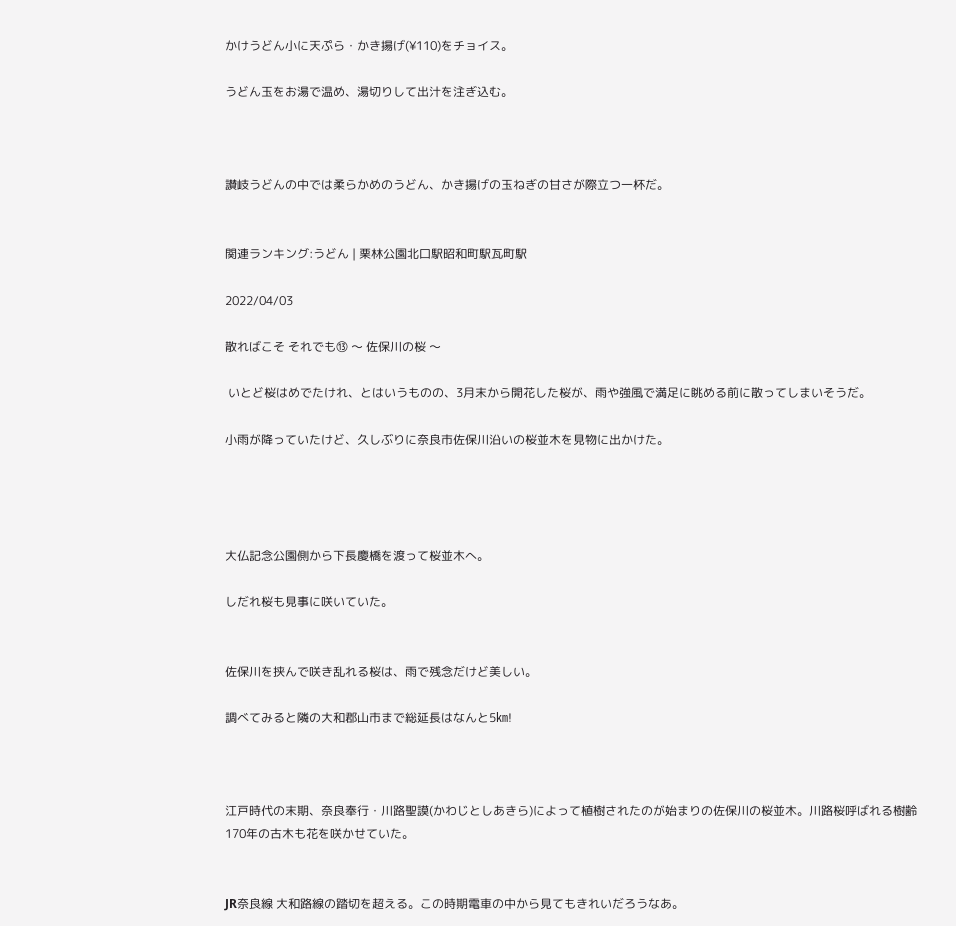かけうどん小に天ぷら・かき揚げ(¥110)をチョイス。

うどん玉をお湯で温め、湯切りして出汁を注ぎ込む。



讃岐うどんの中では柔らかめのうどん、かき揚げの玉ねぎの甘さが際立つ一杯だ。


関連ランキング:うどん | 栗林公園北口駅昭和町駅瓦町駅

2022/04/03

散ればこそ それでも⑬ 〜 佐保川の桜 〜

 いとど桜はめでたけれ、とはいうものの、3月末から開花した桜が、雨や強風で満足に眺める前に散ってしまいそうだ。

小雨が降っていたけど、久しぶりに奈良市佐保川沿いの桜並木を見物に出かけた。




大仏記念公園側から下長慶橋を渡って桜並木へ。

しだれ桜も見事に咲いていた。


佐保川を挟んで咲き乱れる桜は、雨で残念だけど美しい。

調べてみると隣の大和郡山市まで総延長はなんと5㎞!



江戸時代の末期、奈良奉行・川路聖謨(かわじとしあきら)によって植樹されたのが始まりの佐保川の桜並木。川路桜呼ばれる樹齢170年の古木も花を咲かせていた。


JR奈良線 大和路線の踏切を超える。この時期電車の中から見てもきれいだろうなあ。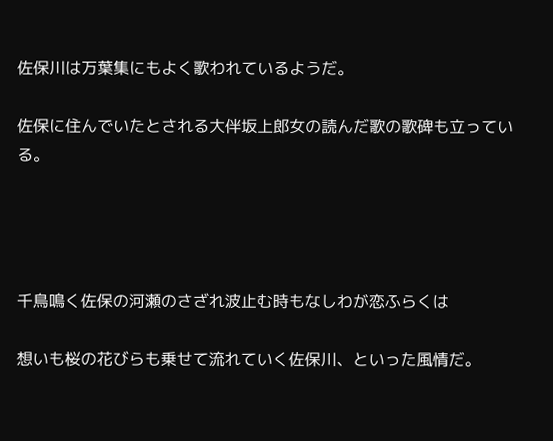佐保川は万葉集にもよく歌われているようだ。

佐保に住んでいたとされる大伴坂上郎女の読んだ歌の歌碑も立っている。




千鳥鳴く佐保の河瀬のさざれ波止む時もなしわが恋ふらくは

想いも桜の花びらも乗せて流れていく佐保川、といった風情だ。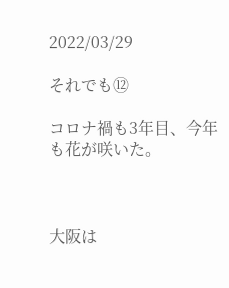2022/03/29

それでも⑫

コロナ禍も3年目、今年も花が咲いた。



大阪は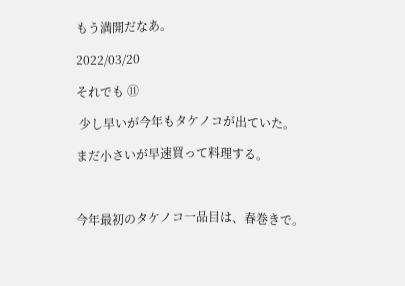もう満開だなあ。

2022/03/20

それでも ⑪

 少し早いが今年もタケノコが出ていた。

まだ小さいが早速買って料理する。



今年最初のタケノコ一品目は、春巻きで。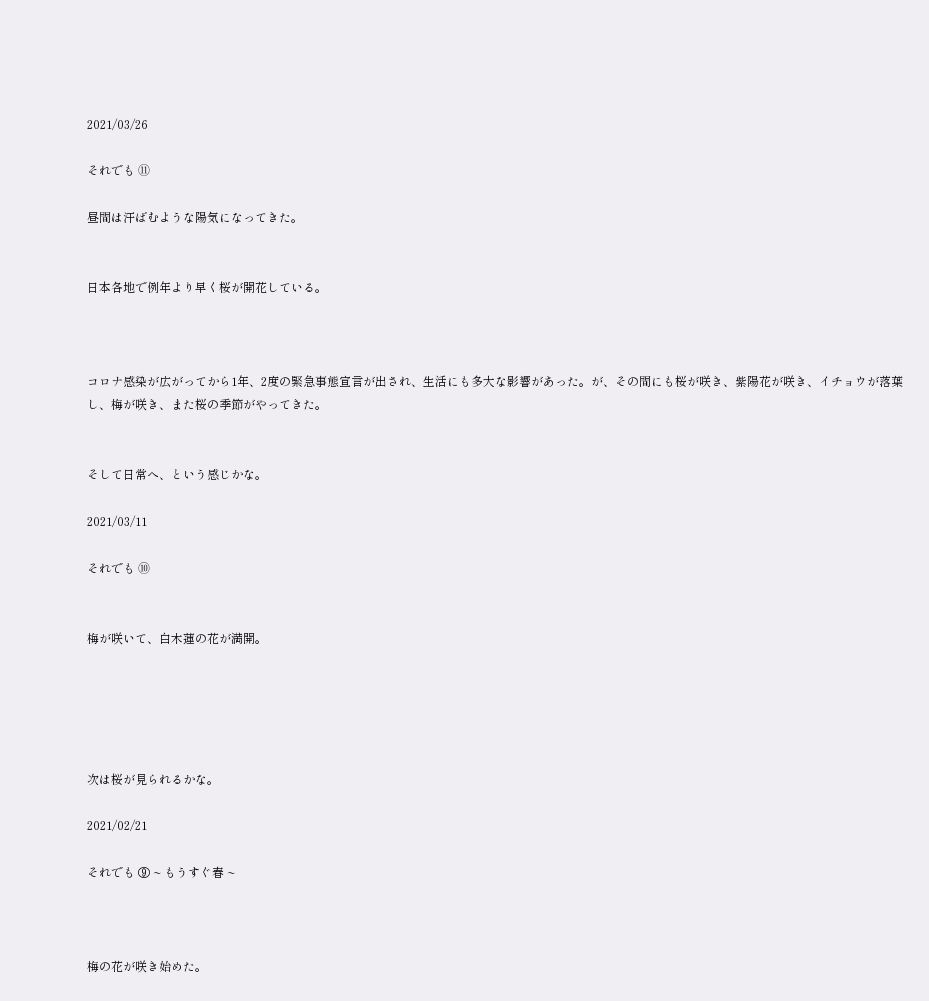2021/03/26

それでも ⑪

昼間は汗ばむような陽気になってきた。


日本各地で例年より早く桜が開花している。



コロナ感染が広がってから1年、2度の緊急事態宣言が出され、生活にも多大な影響があった。が、その間にも桜が咲き、紫陽花が咲き、イチョウが落葉し、梅が咲き、また桜の季節がやってきた。


そして日常へ、という感じかな。

2021/03/11

それでも ⑩


梅が咲いて、白木蓮の花が満開。





次は桜が見られるかな。

2021/02/21

それでも ⑨ ~ もうすぐ春 ~



梅の花が咲き始めた。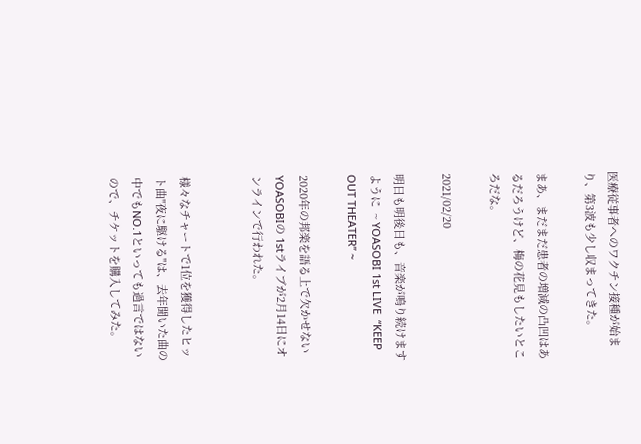医療従事者へのワクチン接種が始まり、第3波も少し収まってきた。

まあ、まだまだ患者の増減の凸凹はあるだろうけど、梅の花見もしたいところだな。

2021/02/20

明日も明後日も、音楽が鳴り続けますように  ~ YOASOBI 1st LIVE  “KEEP OUT THEATER” ~

2020年の邦楽を語る上で欠かせないYOASOBIの 1stライブが2月14日にオンラインで行われた。


様々なチャートで1位を獲得したヒット曲"夜に駆ける"は、去年聞いた曲の中でもNO.1といっても過言ではないので、チケットを購入してみた。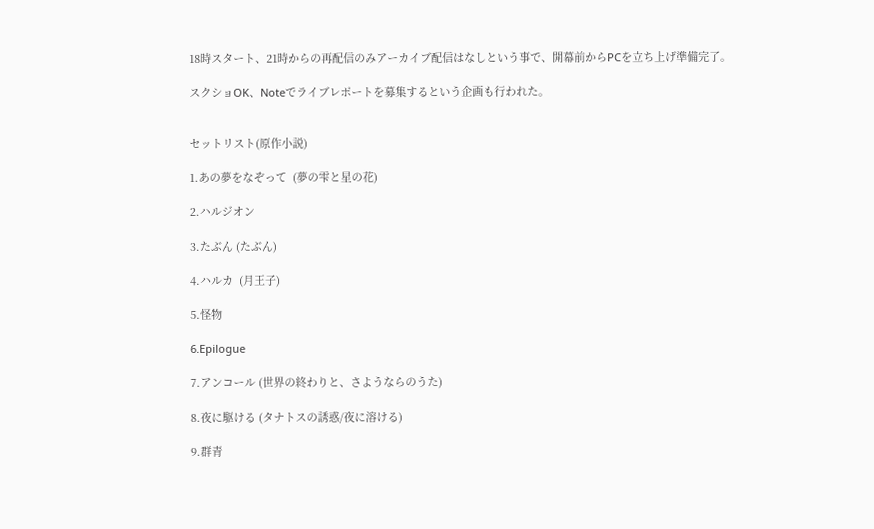18時スタート、21時からの再配信のみアーカイブ配信はなしという事で、開幕前からPCを立ち上げ準備完了。

スクショOK、Noteでライブレポートを募集するという企画も行われた。


セットリスト(原作小説)

1.あの夢をなぞって  (夢の雫と星の花)

2.ハルジオン

3.たぶん (たぶん)

4.ハルカ  (月王子)

5.怪物

6.Epilogue

7.アンコール (世界の終わりと、さようならのうた)

8.夜に駆ける (タナトスの誘惑/夜に溶ける)

9.群青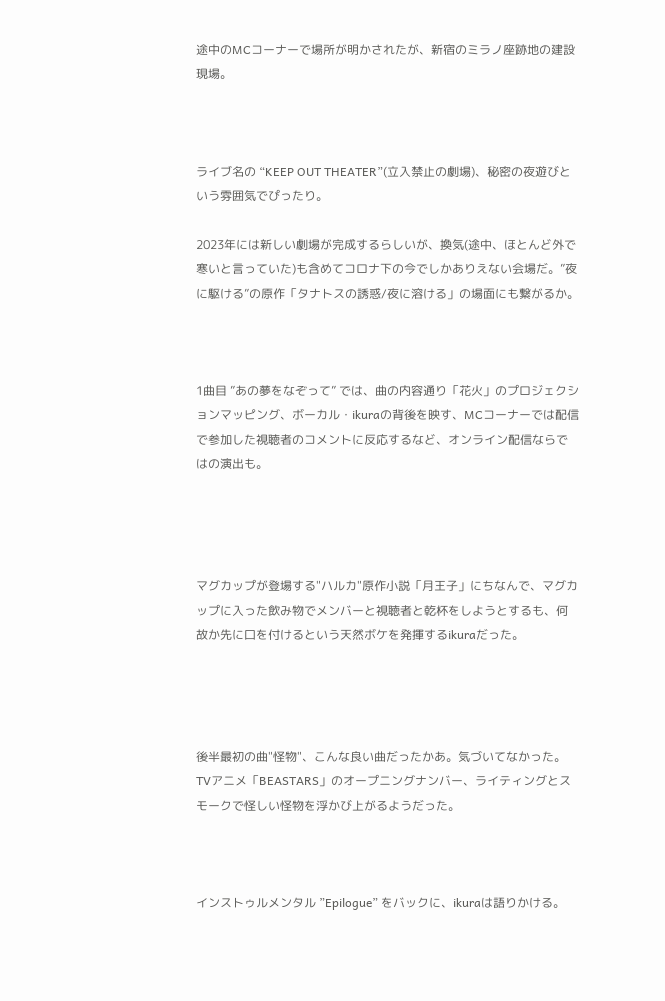途中のMCコーナーで場所が明かされたが、新宿のミラノ座跡地の建設現場。



ライブ名の “KEEP OUT THEATER”(立入禁止の劇場)、秘密の夜遊びという雰囲気でぴったり。

2023年には新しい劇場が完成するらしいが、換気(途中、ほとんど外で寒いと言っていた)も含めてコロナ下の今でしかありえない会場だ。”夜に駆ける”の原作「タナトスの誘惑/夜に溶ける」の場面にも繋がるか。



1曲目 ”あの夢をなぞって” では、曲の内容通り「花火」のプロジェクションマッピング、ボーカル・ikuraの背後を映す、MCコーナーでは配信で参加した視聴者のコメントに反応するなど、オンライン配信ならではの演出も。




マグカップが登場する"ハルカ"原作小説「月王子」にちなんで、マグカップに入った飲み物でメンバーと視聴者と乾杯をしようとするも、何故か先に口を付けるという天然ボケを発揮するikuraだった。




後半最初の曲"怪物"、こんな良い曲だったかあ。気づいてなかった。TVアニメ「BEASTARS」のオープニングナンバー、ライティングとスモークで怪しい怪物を浮かび上がるようだった。



インストゥルメンタル ”Epilogue” をバックに、ikuraは語りかける。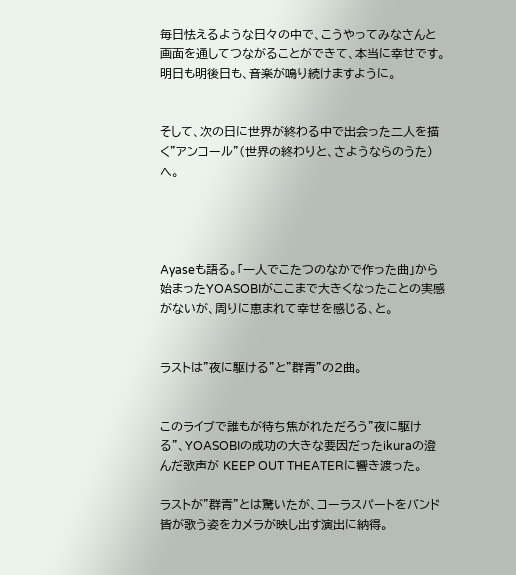毎日怯えるような日々の中で、こうやってみなさんと画面を通してつながることができて、本当に幸せです。明日も明後日も、音楽が鳴り続けますように。


そして、次の日に世界が終わる中で出会った二人を描く"アンコール"(世界の終わりと、さようならのうた)へ。




Ayaseも語る。「一人でこたつのなかで作った曲」から始まったYOASOBIがここまで大きくなったことの実感がないが、周りに恵まれて幸せを感じる、と。


ラストは"夜に駆ける"と"群青”の2曲。


このライブで誰もが待ち焦がれただろう"夜に駆ける"、YOASOBIの成功の大きな要因だったikuraの澄んだ歌声が KEEP OUT THEATERに響き渡った。

ラストが"群青"とは驚いたが、コーラスパートをバンド皆が歌う姿をカメラが映し出す演出に納得。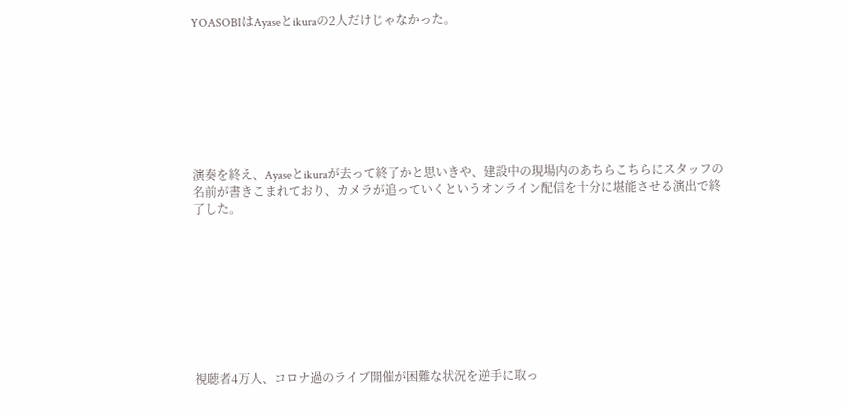YOASOBIはAyaseとikuraの2人だけじゃなかった。








演奏を終え、Ayaseとikuraが去って終了かと思いきや、建設中の現場内のあちらこちらにスタッフの名前が書きこまれており、カメラが追っていくというオンライン配信を十分に堪能させる演出で終了した。









視聴者4万人、コロナ過のライブ開催が困難な状況を逆手に取っ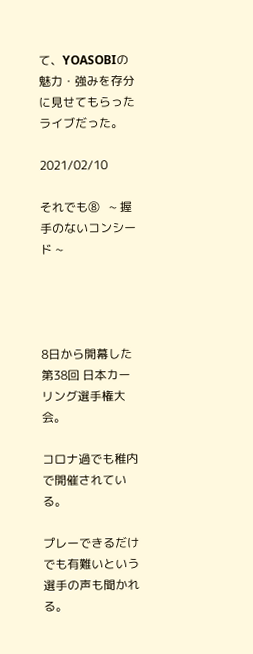て、YOASOBIの魅力・強みを存分に見せてもらったライブだった。

2021/02/10

それでも⑧   ~ 握手のないコンシード ~




8日から開幕した第38回 日本カーリング選手権大会。

コロナ過でも稚内で開催されている。

プレーできるだけでも有難いという選手の声も聞かれる。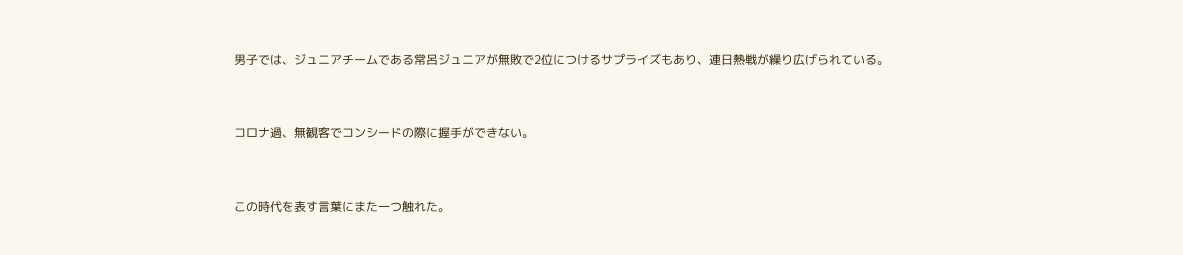男子では、ジュニアチームである常呂ジュニアが無敗で2位につけるサプライズもあり、連日熱戦が繰り広げられている。


コロナ過、無観客でコンシードの際に握手ができない。


この時代を表す言葉にまた一つ触れた。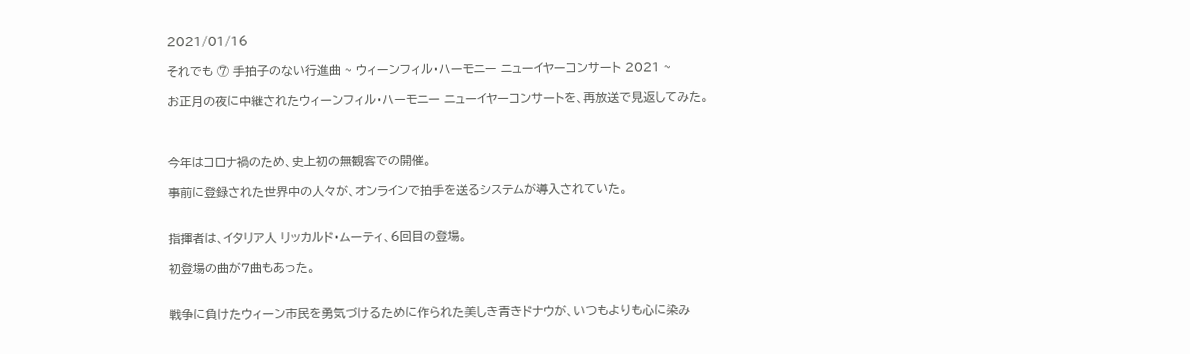2021/01/16

それでも ⑦ 手拍子のない行進曲 ~ ウィーンフィル・ハーモニー ニューイヤーコンサート 2021 ~

お正月の夜に中継されたウィーンフィル・ハーモニー ニューイヤーコンサートを、再放送で見返してみた。



今年はコロナ禍のため、史上初の無観客での開催。

事前に登録された世界中の人々が、オンラインで拍手を送るシステムが導入されていた。


指揮者は、イタリア人 リッカルド・ムーティ、6回目の登場。

初登場の曲が7曲もあった。


戦争に負けたウィーン市民を勇気づけるために作られた美しき青きドナウが、いつもよりも心に染み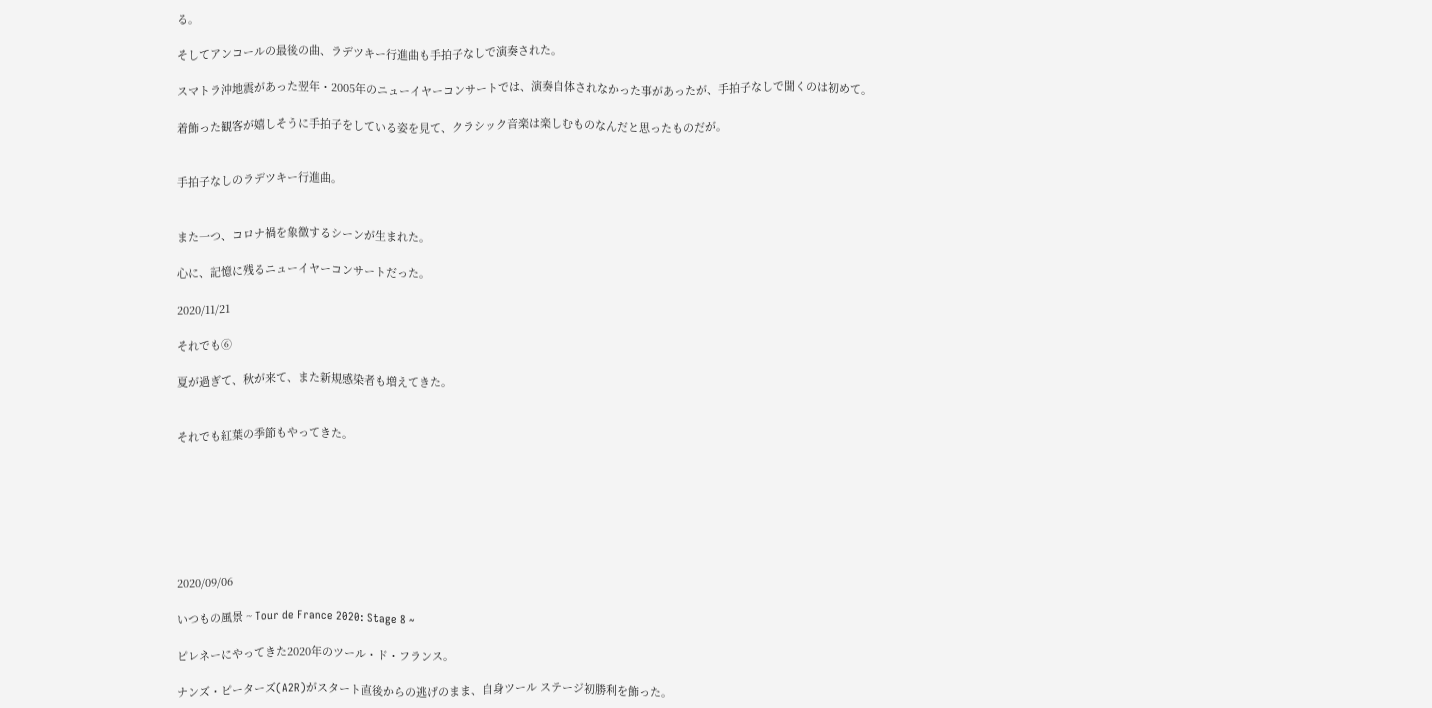る。

そしてアンコールの最後の曲、ラデツキー行進曲も手拍子なしで演奏された。

スマトラ沖地震があった翌年・2005年のニューイヤーコンサートでは、演奏自体されなかった事があったが、手拍子なしで聞くのは初めて。

着飾った観客が嬉しそうに手拍子をしている姿を見て、クラシック音楽は楽しむものなんだと思ったものだが。


手拍子なしのラデツキー行進曲。


また一つ、コロナ禍を象徴するシーンが生まれた。

心に、記憶に残るニューイヤーコンサートだった。

2020/11/21

それでも⑥

夏が過ぎて、秋が来て、また新規感染者も増えてきた。


それでも紅葉の季節もやってきた。







2020/09/06

いつもの風景 ~ Tour de France 2020: Stage 8 ~

ピレネーにやってきた2020年のツール・ド・フランス。

ナンズ・ピーターズ(A2R)がスタート直後からの逃げのまま、自身ツール ステージ初勝利を飾った。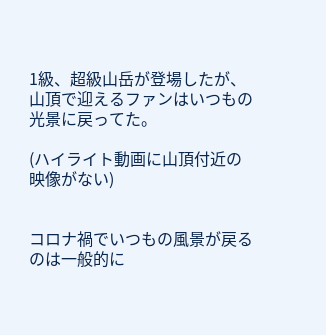1級、超級山岳が登場したが、山頂で迎えるファンはいつもの光景に戻ってた。

(ハイライト動画に山頂付近の映像がない)


コロナ禍でいつもの風景が戻るのは一般的に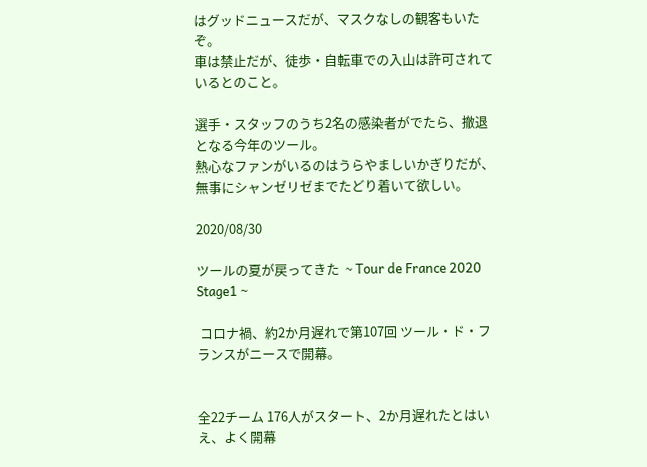はグッドニュースだが、マスクなしの観客もいたぞ。
車は禁止だが、徒歩・自転車での入山は許可されているとのこと。

選手・スタッフのうち2名の感染者がでたら、撤退となる今年のツール。
熱心なファンがいるのはうらやましいかぎりだが、無事にシャンゼリゼまでたどり着いて欲しい。

2020/08/30

ツールの夏が戻ってきた  ~ Tour de France 2020 Stage1 ~

 コロナ禍、約2か月遅れで第107回 ツール・ド・フランスがニースで開幕。


全22チーム 176人がスタート、2か月遅れたとはいえ、よく開幕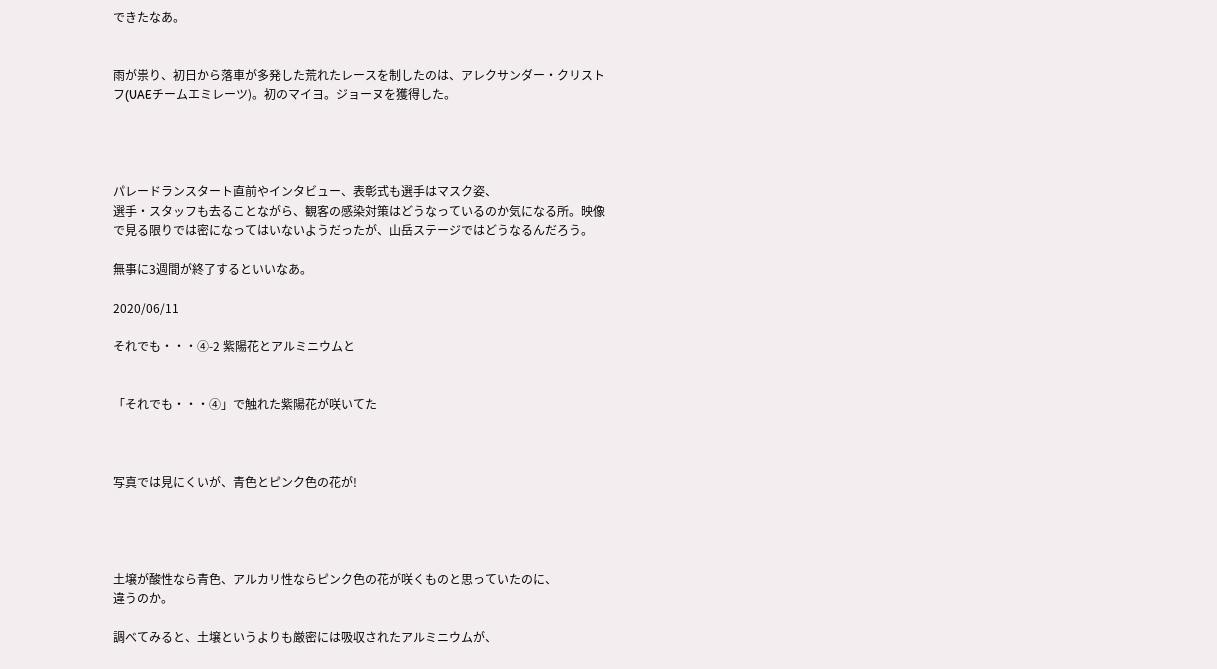できたなあ。


雨が祟り、初日から落車が多発した荒れたレースを制したのは、アレクサンダー・クリストフ(UAEチームエミレーツ)。初のマイヨ。ジョーヌを獲得した。




パレードランスタート直前やインタビュー、表彰式も選手はマスク姿、
選手・スタッフも去ることながら、観客の感染対策はどうなっているのか気になる所。映像で見る限りでは密になってはいないようだったが、山岳ステージではどうなるんだろう。

無事に3週間が終了するといいなあ。

2020/06/11

それでも・・・④-2 紫陽花とアルミニウムと


「それでも・・・④」で触れた紫陽花が咲いてた



写真では見にくいが、青色とピンク色の花が!




土壌が酸性なら青色、アルカリ性ならピンク色の花が咲くものと思っていたのに、
違うのか。

調べてみると、土壌というよりも厳密には吸収されたアルミニウムが、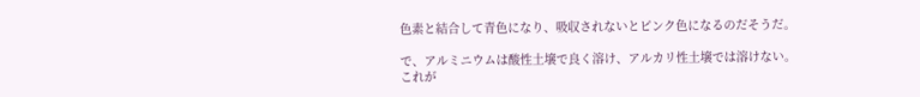色素と結合して青色になり、吸収されないとピンク色になるのだそうだ。

で、アルミニウムは酸性土壌で良く溶け、アルカリ性土壌では溶けない。
これが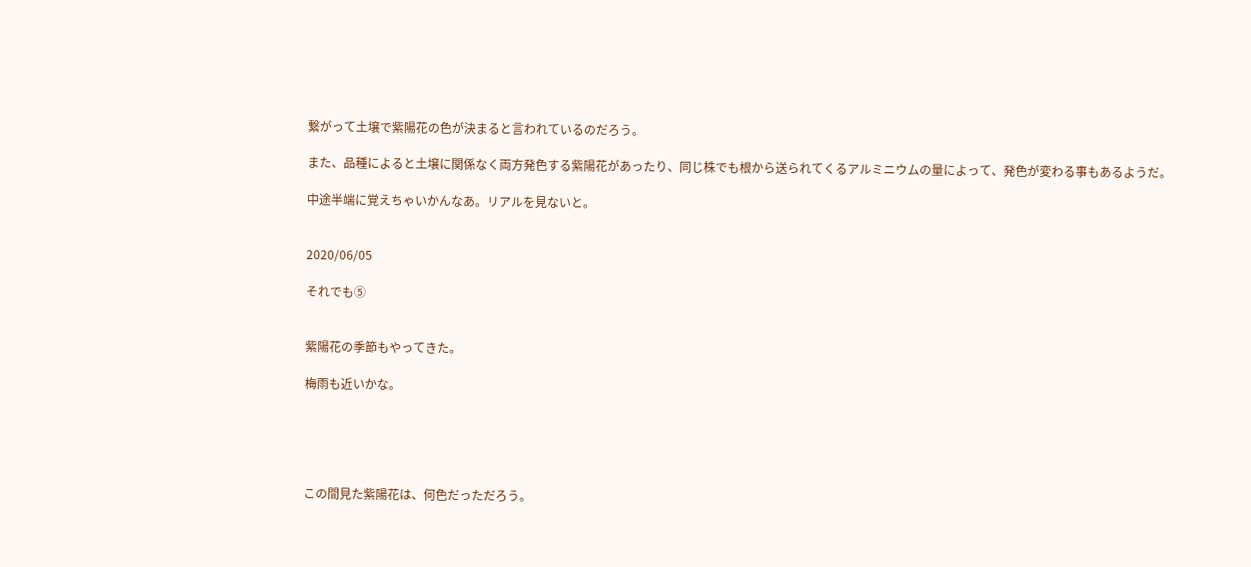繋がって土壌で紫陽花の色が決まると言われているのだろう。

また、品種によると土壌に関係なく両方発色する紫陽花があったり、同じ株でも根から送られてくるアルミニウムの量によって、発色が変わる事もあるようだ。

中途半端に覚えちゃいかんなあ。リアルを見ないと。


2020/06/05

それでも⑤


紫陽花の季節もやってきた。

梅雨も近いかな。





この間見た紫陽花は、何色だっただろう。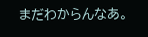まだわからんなあ。